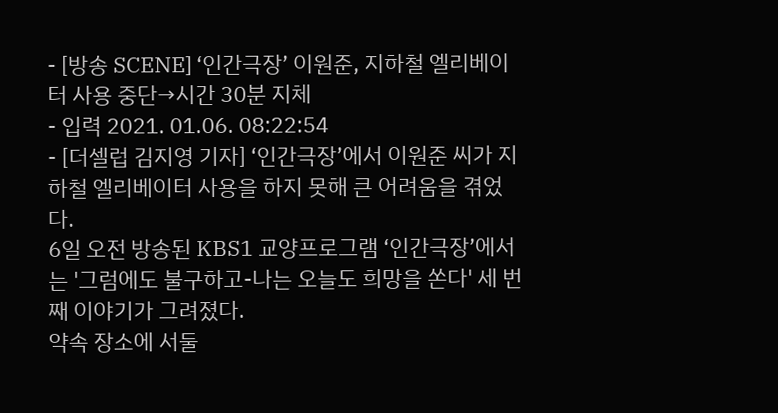- [방송 SCENE] ‘인간극장’ 이원준, 지하철 엘리베이터 사용 중단→시간 30분 지체
- 입력 2021. 01.06. 08:22:54
- [더셀럽 김지영 기자] ‘인간극장’에서 이원준 씨가 지하철 엘리베이터 사용을 하지 못해 큰 어려움을 겪었다.
6일 오전 방송된 KBS1 교양프로그램 ‘인간극장’에서는 '그럼에도 불구하고-나는 오늘도 희망을 쏜다' 세 번째 이야기가 그려졌다.
약속 장소에 서둘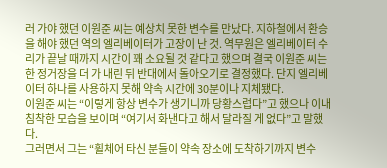러 가야 했던 이원준 씨는 예상치 못한 변수를 만났다. 지하철에서 환승을 해야 했던 역의 엘리베이터가 고장이 난 것. 역무원은 엘리베이터 수리가 끝날 때까지 시간이 꽤 소요될 것 같다고 했으며 결국 이원준 씨는 한 정거장을 더 가 내린 뒤 반대에서 돌아오기로 결정했다. 단지 엘리베이터 하나를 사용하지 못해 약속 시간에 30분이나 지체됐다.
이원준 씨는 “이렇게 항상 변수가 생기니까 당황스럽다”고 했으나 이내 침착한 모습을 보이며 “여기서 화낸다고 해서 달라질 게 없다”고 말했다.
그러면서 그는 “휠체어 타신 분들이 약속 장소에 도착하기까지 변수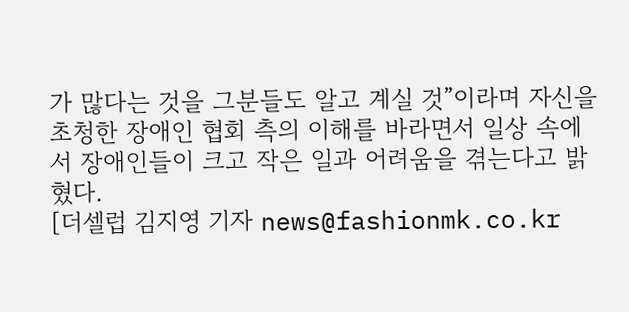가 많다는 것을 그분들도 알고 계실 것”이라며 자신을 초청한 장애인 협회 측의 이해를 바라면서 일상 속에서 장애인들이 크고 작은 일과 어려움을 겪는다고 밝혔다.
[더셀럽 김지영 기자 news@fashionmk.co.kr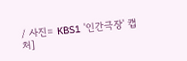/ 사진= KBS1 '인간극장' 캡처]